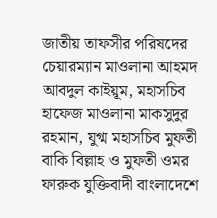জাতীয় তাফসীর পরিষদের চেয়ারম্যান মাওলানা আহমদ আবদুল কাইয়ূম, মহাসচিব হাফেজ মাওলানা মাকসুদুর রহমান, যুগ্ম মহাসচিব মুফতী বাকি বিল্লাহ ও মুফতী ওমর ফারুক যুক্তিবাদী বাংলাদেশে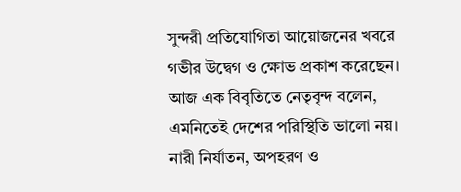সুন্দরী প্রতিযোগিতা আয়োজনের খবরে গভীর উদ্বেগ ও ক্ষোভ প্রকাশ করেছেন।
আজ এক বিবৃতিতে নেতৃবৃন্দ বলেন, এমনিতেই দেশের পরিস্থিতি ভালো নয়। নারী নির্যাতন, অপহরণ ও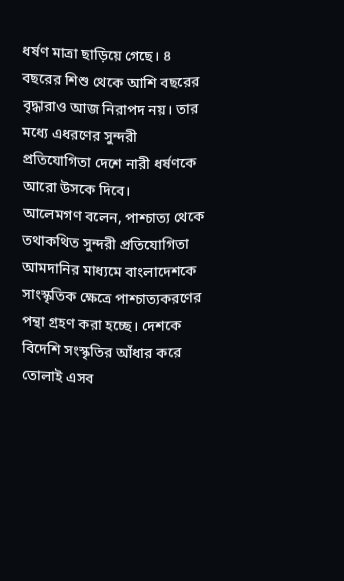ধর্ষণ মাত্রা ছাড়িয়ে গেছে। ৪ বছরের শিশু থেকে আশি বছরের বৃদ্ধারাও আজ নিরাপদ নয়। তার মধ্যে এধরণের সুন্দরী প্রতিযোগিতা দেশে নারী ধর্ষণকে আরো উসকে দিবে।
আলেমগণ বলেন, পাশ্চাত্য থেকে তথাকথিত সুন্দরী প্রতিযোগিতা আমদানির মাধ্যমে বাংলাদেশকে সাংস্কৃতিক ক্ষেত্রে পাশ্চাত্যকরণের পন্থা গ্রহণ করা হচ্ছে। দেশকে বিদেশি সংস্কৃতির আঁধার করে তোলাই এসব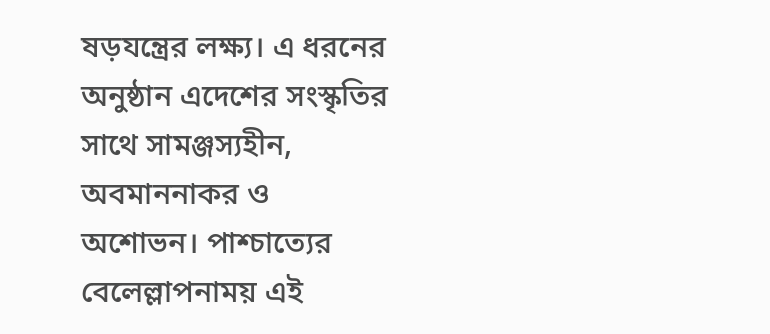ষড়যন্ত্রের লক্ষ্য। এ ধরনের অনুষ্ঠান এদেশের সংস্কৃতির সাথে সামঞ্জস্যহীন, অবমাননাকর ও অশোভন। পাশ্চাত্যের বেলেল্লাপনাময় এই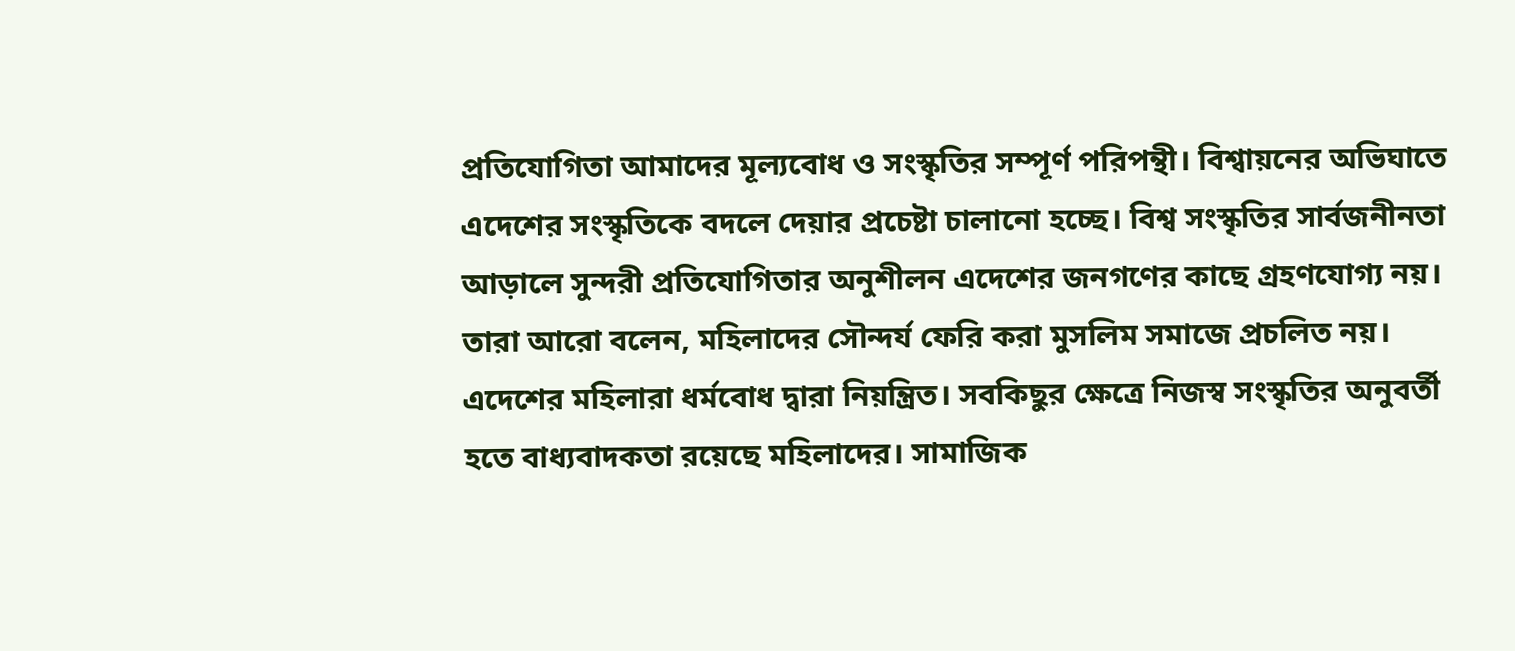প্রতিযোগিতা আমাদের মূল্যবোধ ও সংস্কৃতির সম্পূর্ণ পরিপন্থী। বিশ্বায়নের অভিঘাতে এদেশের সংস্কৃতিকে বদলে দেয়ার প্রচেষ্টা চালানো হচ্ছে। বিশ্ব সংস্কৃতির সার্বজনীনতা আড়ালে সুন্দরী প্রতিযোগিতার অনুশীলন এদেশের জনগণের কাছে গ্রহণযোগ্য নয়।
তারা আরো বলেন, মহিলাদের সৌন্দর্য ফেরি করা মুসলিম সমাজে প্রচলিত নয়। এদেশের মহিলারা ধর্মবোধ দ্বারা নিয়ন্ত্রিত। সবকিছুর ক্ষেত্রে নিজস্ব সংস্কৃতির অনুবর্তী হতে বাধ্যবাদকতা রয়েছে মহিলাদের। সামাজিক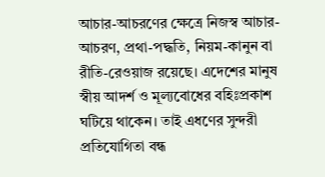আচার-আচরণের ক্ষেত্রে নিজস্ব আচার-আচরণ, প্রথা-পদ্ধতি, নিয়ম-কানুন বা রীতি-রেওয়াজ রয়েছে। এদেশের মানুষ স্বীয় আদর্শ ও মূল্যবোধের বহিঃপ্রকাশ ঘটিয়ে থাকেন। তাই এধণের সুন্দরী প্রতিযোগিতা বন্ধ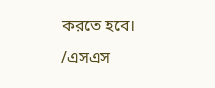করতে হবে।
/এসএস